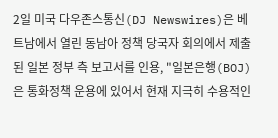2일 미국 다우존스통신(DJ Newswires)은 베트남에서 열린 동남아 정책 당국자 회의에서 제출된 일본 정부 측 보고서를 인용, "일본은행(BOJ)은 통화정책 운용에 있어서 현재 지극히 수용적인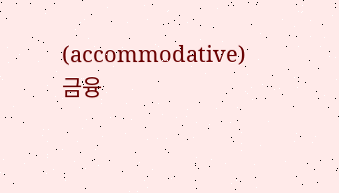(accommodative) 금융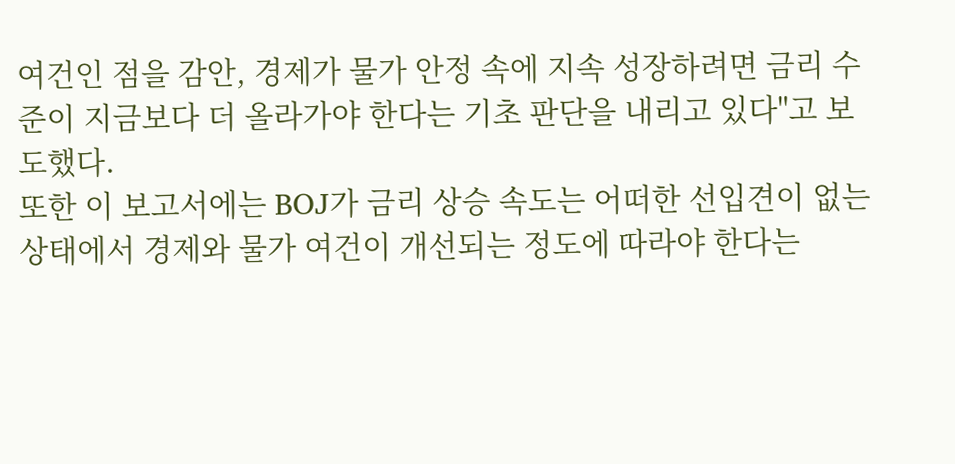여건인 점을 감안, 경제가 물가 안정 속에 지속 성장하려면 금리 수준이 지금보다 더 올라가야 한다는 기초 판단을 내리고 있다"고 보도했다.
또한 이 보고서에는 BOJ가 금리 상승 속도는 어떠한 선입견이 없는 상태에서 경제와 물가 여건이 개선되는 정도에 따라야 한다는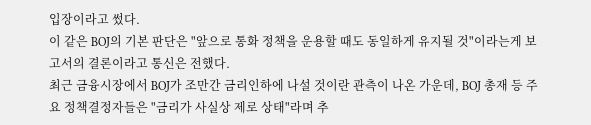입장이라고 썼다.
이 같은 BOJ의 기본 판단은 "앞으로 통화 정책을 운용할 때도 동일하게 유지될 것"이라는게 보고서의 결론이라고 통신은 전했다.
최근 금융시장에서 BOJ가 조만간 금리인하에 나설 것이란 관측이 나온 가운데, BOJ 총재 등 주요 정책결정자들은 "금리가 사실상 제로 상태"라며 추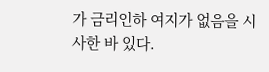가 금리인하 여지가 없음을 시사한 바 있다.